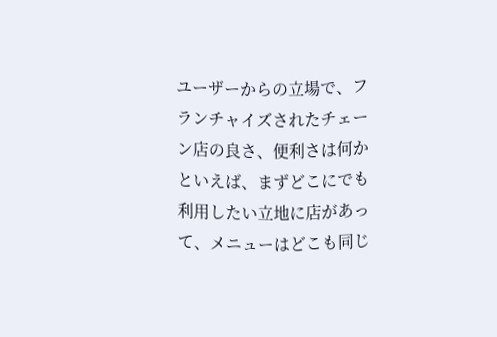ユーザーからの立場で、フランチャイズされたチェーン店の良さ、便利さは何かといえば、まずどこにでも利用したい立地に店があって、メニューはどこも同じ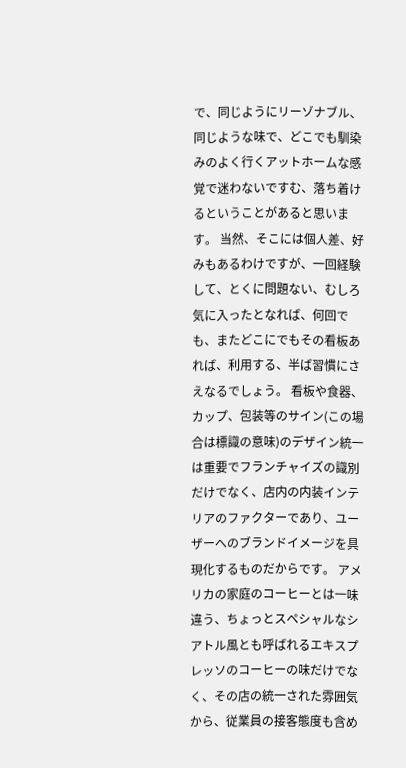で、同じようにリーゾナブル、同じような味で、どこでも馴染みのよく行くアットホームな感覚で迷わないですむ、落ち着けるということがあると思います。 当然、そこには個人差、好みもあるわけですが、一回経験して、とくに問題ない、むしろ気に入ったとなれば、何回でも、またどこにでもその看板あれば、利用する、半ば習慣にさえなるでしょう。 看板や食器、カップ、包装等のサイン(この場合は標識の意味)のデザイン統一は重要でフランチャイズの識別だけでなく、店内の内装インテリアのファクターであり、ユーザーへのブランドイメージを具現化するものだからです。 アメリカの家庭のコーヒーとは一味違う、ちょっとスペシャルなシアトル風とも呼ばれるエキスプレッソのコーヒーの味だけでなく、その店の統一された雰囲気から、従業員の接客態度も含め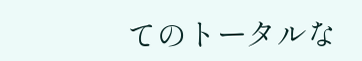てのトータルな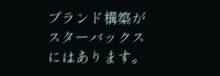ブランド構築がスターバックスにはあります。